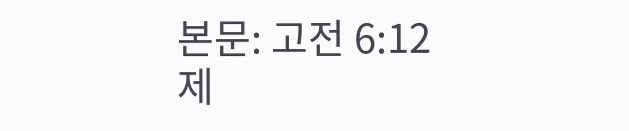본문: 고전 6:12
제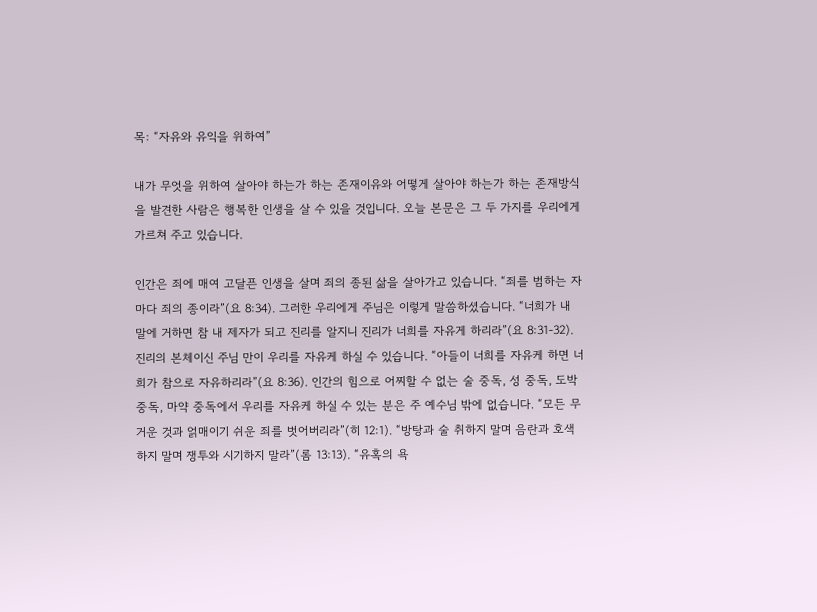목: “자유와 유익을 위하여”

내가 무엇을 위하여 살아야 하는가 하는 존재이유와 어떻게 살아야 하는가 하는 존재방식을 발견한 사람은 행복한 인생을 살 수 있을 것입니다. 오늘 본문은 그 두 가지를 우리에게 가르쳐 주고 있습니다.

인간은 죄에 매여 고달픈 인생을 살며 죄의 종된 삶을 살아가고 있습니다. “죄를 범하는 자마다 죄의 종이라”(요 8:34). 그러한 우리에게 주님은 이렇게 말씀하셨습니다. “너희가 내 말에 거하면 참 내 제자가 되고 진리를 알지니 진리가 너희를 자유게 하리라”(요 8:31-32). 진리의 본체이신 주님 만이 우리를 자유케 하실 수 있습니다. “아들이 너희를 자유케 하면 너희가 참으로 자유하리라”(요 8:36). 인간의 힘으로 어찌할 수 없는 술 중독, 성 중독, 도박 중독, 마약 중독에서 우리를 자유케 하실 수 있는 분은 주 예수님 밖에 없습니다. “모든 무거운 것과 얽매이기 쉬운 죄를 벗어버리라”(히 12:1). “방탕과 술 취하지 말며 음란과 호색하지 말며 쟁투와 시기하지 말라”(롬 13:13). “유혹의 욕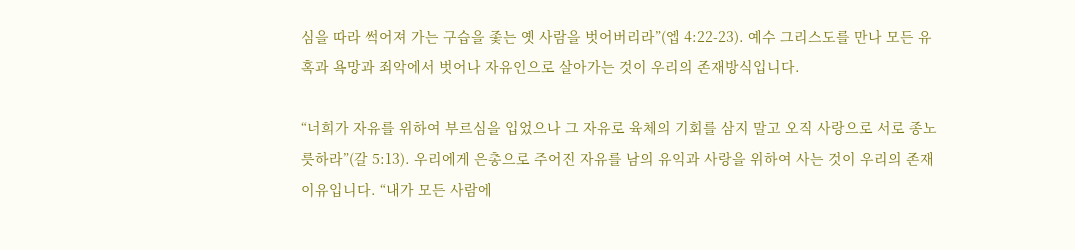심을 따라 썩어져 가는 구습을 좇는 옛 사람을 벗어버리라”(엡 4:22-23). 예수 그리스도를 만나 모든 유혹과 욕망과 죄악에서 벗어나 자유인으로 살아가는 것이 우리의 존재방식입니다.

“너희가 자유를 위하여 부르심을 입었으나 그 자유로 육체의 기회를 삼지 말고 오직 사랑으로 서로 종노릇하라”(갈 5:13). 우리에게 은총으로 주어진 자유를 남의 유익과 사랑을 위하여 사는 것이 우리의 존재이유입니다. “내가 모든 사람에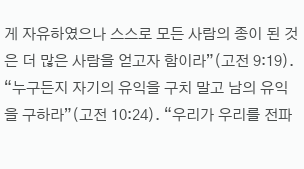게 자유하였으나 스스로 모든 사람의 종이 된 것은 더 많은 사람을 얻고자 함이라”(고전 9:19). “누구든지 자기의 유익을 구치 말고 남의 유익을 구하라”(고전 10:24). “우리가 우리를 전파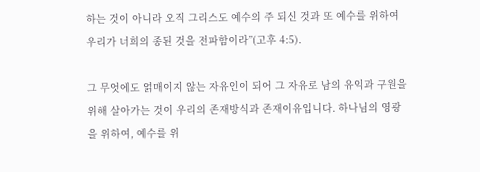하는 것이 아니라 오직 그리스도 예수의 주 되신 것과 또 예수를 위하여 우리가 너희의 종된 것을 전파함이라”(고후 4:5).

그 무엇에도 얽매이지 않는 자유인이 되어 그 자유로 남의 유익과 구원을 위해 살아가는 것이 우리의 존재방식과 존재이유입니다. 하나님의 영광을 위하여, 예수를 위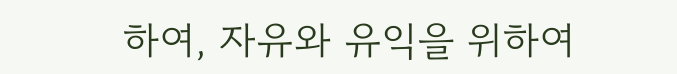하여, 자유와 유익을 위하여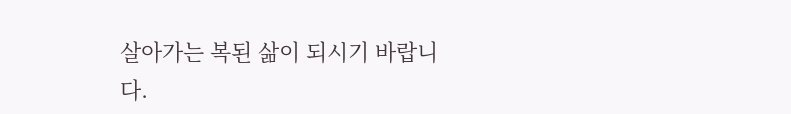살아가는 복된 삶이 되시기 바랍니다.